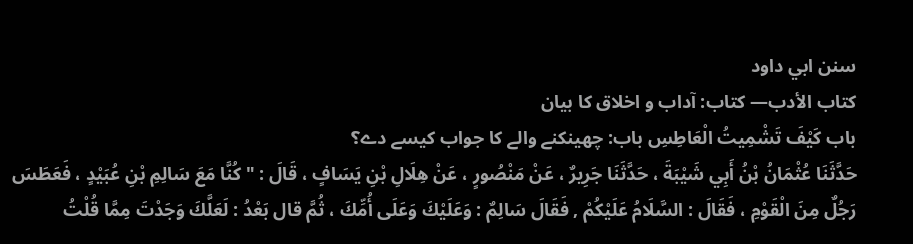سنن ابي داود
كتاب الأدب— کتاب: آداب و اخلاق کا بیان
باب كَيْفَ تَشْمِيتُ الْعَاطِسِ باب: چھینکنے والے کا جواب کیسے دے؟
حَدَّثَنَا عُثْمَانُ بْنُ أَبِي شَيْبَةَ ، حَدَّثَنَا جَرِيرٌ ، عَنْ مَنْصُورٍ ، عَنْ هِلَالِ بْنِ يَسَافٍ ، قَالَ : " كُنَّا مَعَ سَالِمِ بْنِ عُبَيْدٍ ، فَعَطَسَ رَجُلٌ مِنَ الْقَوْمِ ، فَقَالَ : السَّلَامُ عَلَيْكُمْ , فَقَالَ سَالِمٌ : وَعَلَيْكَ وَعَلَى أُمِّكَ ، ثُمَّ قال بَعْدُ : لَعَلَّكَ وَجَدْتَ مِمَّا قُلْتُ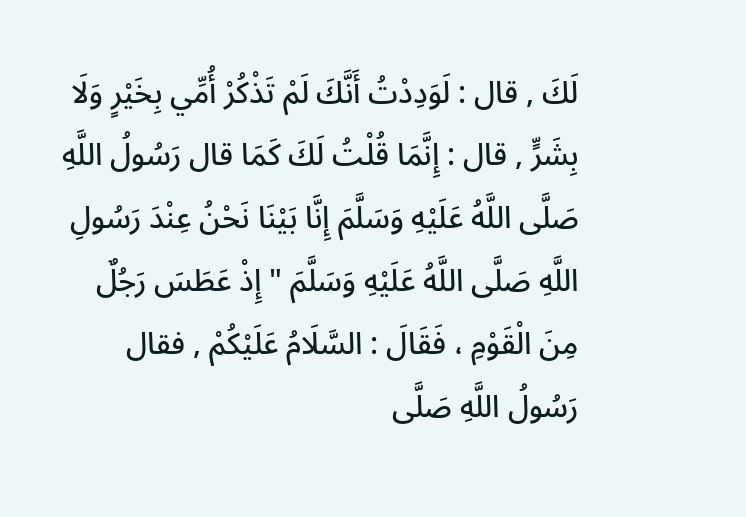لَكَ , قال : لَوَدِدْتُ أَنَّكَ لَمْ تَذْكُرْ أُمِّي بِخَيْرٍ وَلَا بِشَرٍّ , قال : إِنَّمَا قُلْتُ لَكَ كَمَا قال رَسُولُ اللَّهِ صَلَّى اللَّهُ عَلَيْهِ وَسَلَّمَ إِنَّا بَيْنَا نَحْنُ عِنْدَ رَسُولِ اللَّهِ صَلَّى اللَّهُ عَلَيْهِ وَسَلَّمَ " إِذْ عَطَسَ رَجُلٌ مِنَ الْقَوْمِ ، فَقَالَ : السَّلَامُ عَلَيْكُمْ , فقال رَسُولُ اللَّهِ صَلَّى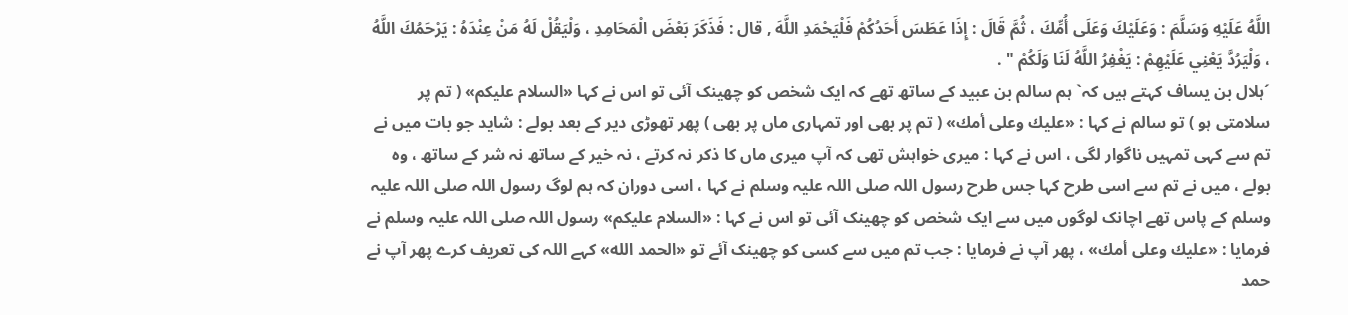اللَّهُ عَلَيْهِ وَسَلَّمَ : وَعَلَيْكَ وَعَلَى أُمِّكَ ، ثُمَّ قَالَ : إِذَا عَطَسَ أَحَدُكُمْ فَلْيَحْمَدِ اللَّهَ , قال : فَذَكَرَ بَعْضَ الْمَحَامِدِ ، وَلْيَقُلْ لَهُ مَنْ عِنْدَهُ : يَرْحَمُكَ اللَّهُ ، وَلْيَرُدَّ يَعْنِي عَلَيْهِمْ : يَغْفِرُ اللَّهُ لَنَا وَلَكُمْ " .
´ہلال بن یساف کہتے ہیں کہ` ہم سالم بن عبید کے ساتھ تھے کہ ایک شخص کو چھینک آئی تو اس نے کہا «السلام عليكم» ( تم پر سلامتی ہو ) تو سالم نے کہا : «عليك وعلى أمك» ( تم پر بھی اور تمہاری ماں پر بھی ) پھر تھوڑی دیر کے بعد بولے : شاید جو بات میں نے تم سے کہی تمہیں ناگوار لگی ، اس نے کہا : میری خواہش تھی کہ آپ میری ماں کا ذکر نہ کرتے ، نہ خیر کے ساتھ نہ شر کے ساتھ ، وہ بولے ، میں نے تم سے اسی طرح کہا جس طرح رسول اللہ صلی اللہ علیہ وسلم نے کہا ، اسی دوران کہ ہم لوگ رسول اللہ صلی اللہ علیہ وسلم کے پاس تھے اچانک لوگوں میں سے ایک شخص کو چھینک آئی تو اس نے کہا : «السلام عليكم» رسول اللہ صلی اللہ علیہ وسلم نے فرمایا : «عليك وعلى أمك» ، پھر آپ نے فرمایا : جب تم میں سے کسی کو چھینک آئے تو «الحمد الله» کہے اللہ کی تعریف کرے پھر آپ نے حمد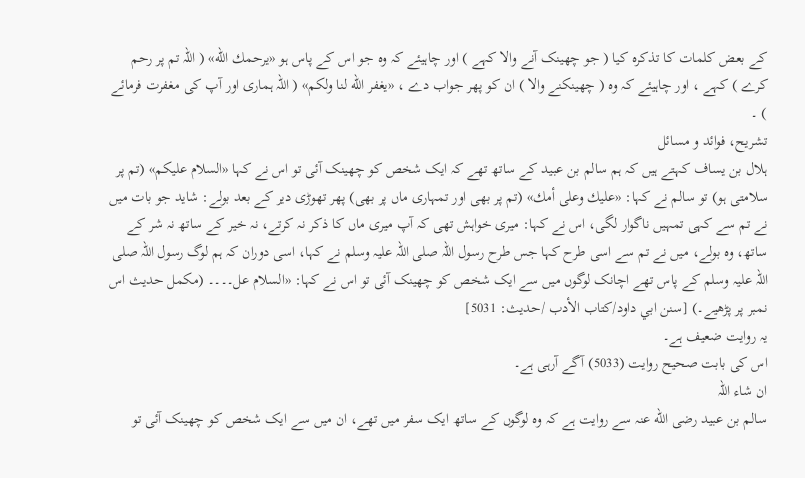کے بعض کلمات کا تذکرہ کیا ( جو چھینک آنے والا کہے ) اور چاہیئے کہ وہ جو اس کے پاس ہو «يرحمك الله» ( اللہ تم پر رحم کرے ) کہے ، اور چاہیئے کہ وہ ( چھینکنے والا ) ان کو پھر جواب دے ، «يغفر الله لنا ولكم» ( اللہ ہماری اور آپ کی مغفرت فرمائے ) ۔
تشریح، فوائد و مسائل
ہلال بن یساف کہتے ہیں کہ ہم سالم بن عبید کے ساتھ تھے کہ ایک شخص کو چھینک آئی تو اس نے کہا «السلام عليكم» (تم پر سلامتی ہو) تو سالم نے کہا: «عليك وعلى أمك» (تم پر بھی اور تمہاری ماں پر بھی) پھر تھوڑی دیر کے بعد بولے: شاید جو بات میں نے تم سے کہی تمہیں ناگوار لگی، اس نے کہا: میری خواہش تھی کہ آپ میری ماں کا ذکر نہ کرتے، نہ خیر کے ساتھ نہ شر کے ساتھ، وہ بولے، میں نے تم سے اسی طرح کہا جس طرح رسول اللہ صلی اللہ علیہ وسلم نے کہا، اسی دوران کہ ہم لوگ رسول اللہ صلی اللہ علیہ وسلم کے پاس تھے اچانک لوگوں میں سے ایک شخص کو چھینک آئی تو اس نے کہا: «السلام عل۔۔۔۔ (مکمل حدیث اس نمبر پر پڑھیے۔) [سنن ابي داود/كتاب الأدب /حدیث: 5031]
یہ روایت ضعیف ہے۔
اس کی بابت صحیح روایت (5033) آگے آرہی ہے۔
ان شاء اللہ
سالم بن عبید رضی الله عنہ سے روایت ہے کہ وہ لوگوں کے ساتھ ایک سفر میں تھے، ان میں سے ایک شخص کو چھینک آئی تو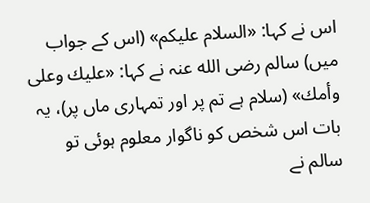اس نے کہا: «السلام عليكم» (اس کے جواب میں) سالم رضی الله عنہ نے کہا: «عليك وعلى وأمك» (سلام ہے تم پر اور تمہاری ماں پر)، یہ بات اس شخص کو ناگوار معلوم ہوئی تو سالم نے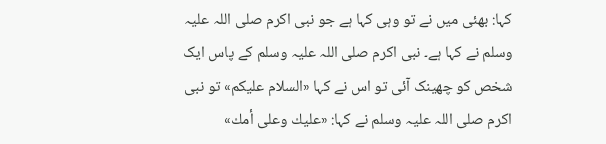کہا: بھئی میں نے تو وہی کہا ہے جو نبی اکرم صلی اللہ علیہ وسلم نے کہا ہے۔ نبی اکرم صلی اللہ علیہ وسلم کے پاس ایک شخص کو چھینک آئی تو اس نے کہا «السلام عليكم» تو نبی اکرم صلی اللہ علیہ وسلم نے کہا: «عليك وعلى أمك»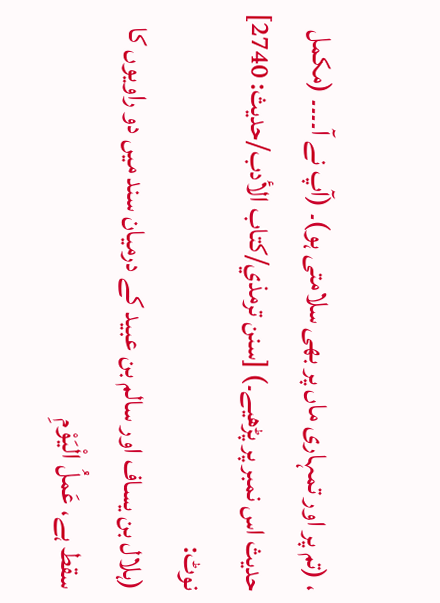، (تم پر اور تمہاری ماں پر بھی سلامتی ہو)۔ (آپ نے آ۔۔۔۔ (مکمل حدیث اس نمبر پر پڑھیے۔) [سنن ترمذي/كتاب الأدب/حدیث: 2740]
نوٹ:
(ہلال بن یساف اور سالم بن عبید کے درمیان سند میں دو راویوں کا سقط ہے، عَملُ الْیَوْمِ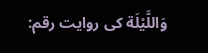وَاللَّیْلَة کی روایت رقم: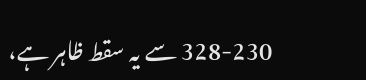328-230 سے یہ سقط ظاہر ہے،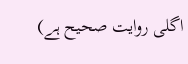اگلی روایت صحیح ہے)